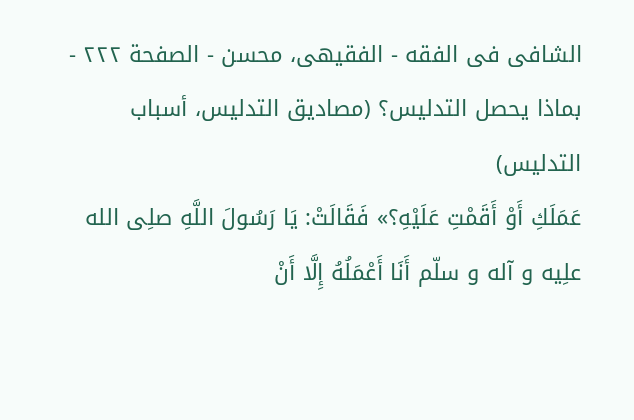الشافی فی الفقه - الفقیهی، محسن - الصفحة ٢٢٢ - بماذا یحصل التدلیس؟ (مصادیق التدلیس، أسباب التدلیس)
عَمَلَكِ أَوْ أَقَمْتِ عَلَيْهِ؟» فَقَالَتْ: يَا رَسُولَ اللَّهِ صلِی الله علِیه و آله و سلّم أَنَا أَعْمَلُهُ إِلَّا أَنْ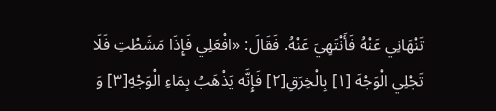تَنْهَانِي عَنْهُ فَأَنْتَهِيَ عَنْهُ. فَقَالَ: «افْعَلِي فَإِذَا مَشَطْتِ فَلَا تَجْلِي الْوَجْهَ [١] بِالْخِرَقِ[٢] فَإِنَّه يَذْهَبُ بِمَاءِ الْوَجْهِ[٣] وَ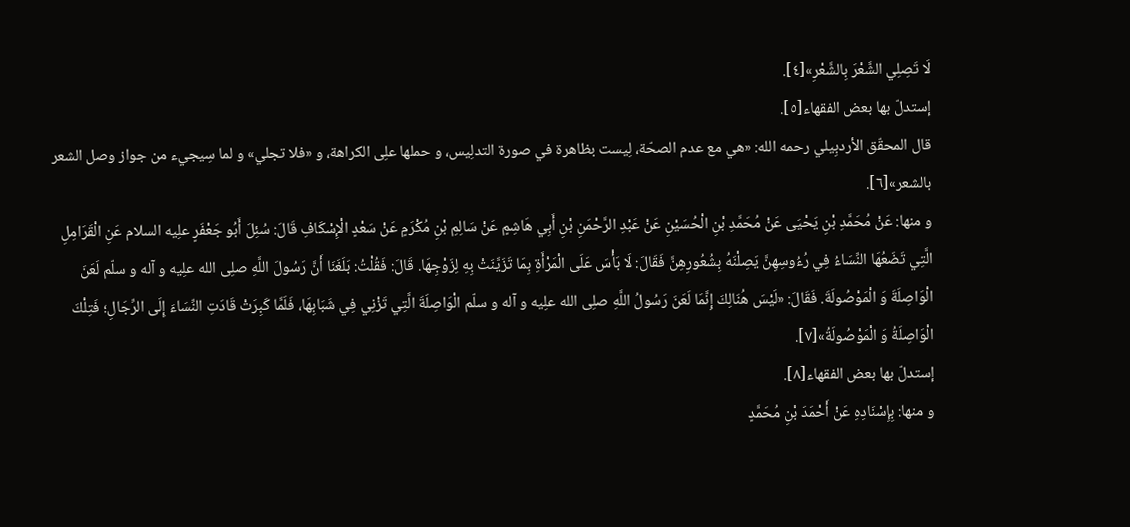لَا تَصِلِي الشَّعْرَ بِالشَّعْرِ»[٤].
إستدلّ بها بعض الفقهاء[٥].
قال المحقّق الأردبِیلي رحمه الله: «هي مع عدم الصحّة، لِیست بظاهرة في صورة التدلِیس، و حملها علِی الکراهة، و «فلا تجلي» و لما سِیجيء من جواز وصل الشعر بالشعر»[٦].
و منها: عَنْ مُحَمَّدِ بْنِ يَحْيَى عَنْ مُحَمَّدِ بْنِ الْحُسَيْنِ عَنْ عَبْدِ الرَّحْمَنِ بْنِ أَبِي هَاشِمٍ عَنْ سَالِمِ بْنِ مُكْرَمٍ عَنْ سَعْدٍ الْإِسْكَافِ قَالَ: سُئِلَ أَبُو جَعْفَرٍ علِیه السلام عَنِ الْقَرَامِلِ الَّتِي تَضَعُهَا النِّسَاءُ فِي رُءُوسِهِنَّ يَصِلْنَهُ بِشُعُورِهِنَّ فَقَالَ: لَا بَأْسَ عَلَى الْمَرْأَةِ بِمَا تَزَيَّنَتْ بِهِ لِزَوْجِهَا. قَالَ: فَقُلْتُ: بَلَغَنَا أَنَّ رَسُولَ اللَّهِ صلِی الله علِیه و آله و سلّم لَعَنَ الْوَاصِلَةَ وَ الْمَوْصُولَةَ. فَقَالَ: «لَيْسَ هُنَالِكَ إِنَّمَا لَعَنَ رَسُولُ اللَّهِ صلِی الله علِیه و آله و سلّم الْوَاصِلَةَ الَّتِي تَزْنِي فِي شَبَابِهَا، فَلَمَّا كَبِرَتْ قَادَتِ النِّسَاءَ إِلَى الرِّجَالِ؛ فَتِلْكَ الْوَاصِلَةُ وَ الْمَوْصُولَةُ»[٧].
إستدلّ بها بعض الفقهاء[٨].
و منها: بِإِسْنَادِهِ عَنْ أَحْمَدَ بْنِ مُحَمَّدٍ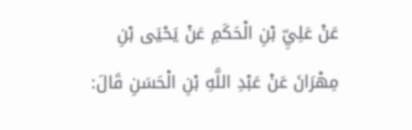عَنْ عَلِيِّ بْنِ الْحَكَمِ عَنْ يَحْيَى بْنِ مِهْرَانَ عَنْ عَبْدِ اللَّهِ بْنِ الْحَسَنِ قَالَ: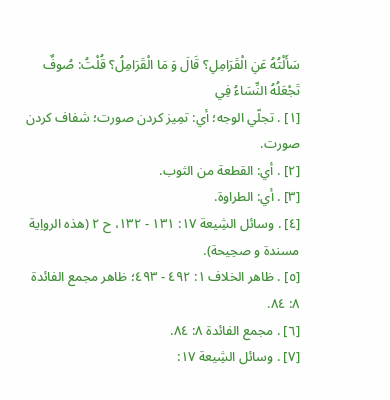سَأَلْتُهُ عَنِ الْقَرَامِلِ؟ قَالَ وَ مَا الْقَرَامِلُ؟ قُلْتُ: صُوفٌ تَجْعَلُهُ النِّسَاءُ فِي
[١] . تجلّي الوجه؛ أي: تمِیز کردن صورت؛ شفاف کردن صورت.
[٢] . أي: القطعة من الثوب.
[٣] . أي: الطراوة.
[٤] . وسائل الشِیعة ١٧: ١٣١ - ١٣٢، ح ٢ (هذه الرواِیة مسندة و صحِیحة).
[٥] . ظاهر الخلاف ١: ٤٩٢ - ٤٩٣؛ ظاهر مجمع الفائدة ٨: ٨٤.
[٦] . مجمع الفائدة ٨: ٨٤.
[٧] . وسائل الشِیعة ١٧: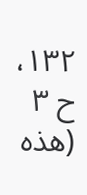١٣٢، ح ٣ (هذه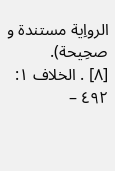الرواِیة مستندة و صحِیحة).
[٨] . الخلاف ١: ٤٩٢ –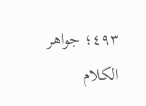٤٩٣؛ جواهر الکلام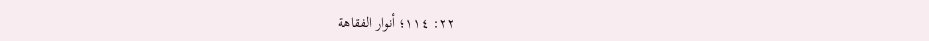٢٢: ١١٤؛ أنوار الفقاهة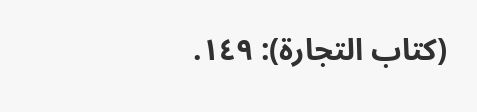(کتاب التجارة): ١٤٩.